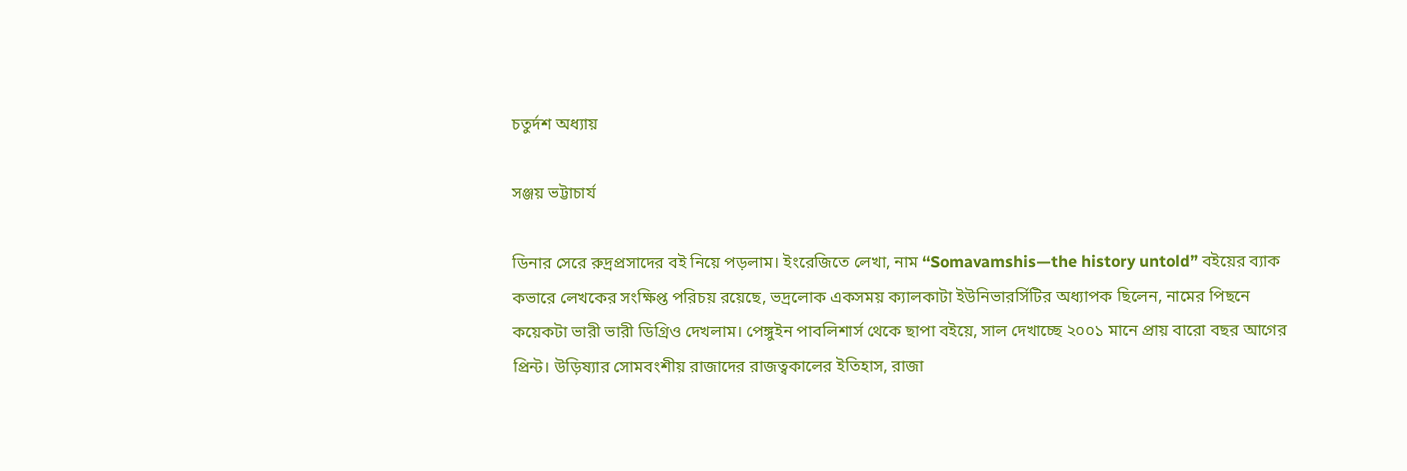চতুর্দশ অধ্যায়

সঞ্জয় ভট্টাচার্য

ডিনার সেরে রুদ্রপ্রসাদের বই নিয়ে পড়লাম। ইংরেজিতে লেখা, নাম ‘‘Somavamshis—the history untold” বইয়ের ব্যাক কভারে লেখকের সংক্ষিপ্ত পরিচয় রয়েছে, ভদ্রলোক একসময় ক্যালকাটা ইউনিভারর্সিটির অধ্যাপক ছিলেন, নামের পিছনে কয়েকটা ভারী ভারী ডিগ্রিও দেখলাম। পেঙ্গুইন পাবলিশার্স থেকে ছাপা বইয়ে, সাল দেখাচ্ছে ২০০১ মানে প্রায় বারো বছর আগের প্রিন্ট। উড়িষ্যার সোমবংশীয় রাজাদের রাজত্বকালের ইতিহাস, রাজা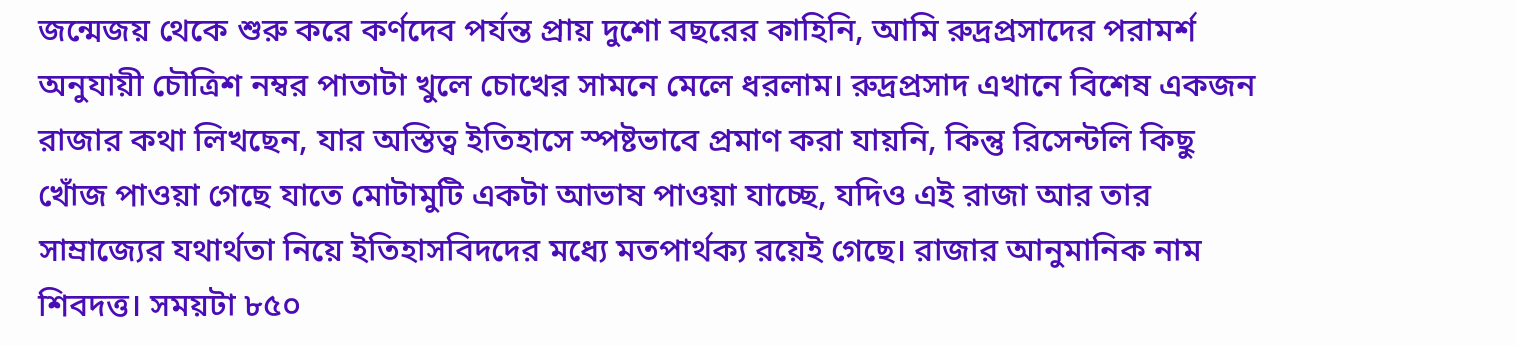জন্মেজয় থেকে শুরু করে কর্ণদেব পর্যন্ত প্রায় দুশো বছরের কাহিনি, আমি রুদ্রপ্রসাদের পরামর্শ অনুযায়ী চৌত্রিশ নম্বর পাতাটা খুলে চোখের সামনে মেলে ধরলাম। রুদ্রপ্রসাদ এখানে বিশেষ একজন রাজার কথা লিখছেন, যার অস্তিত্ব ইতিহাসে স্পষ্টভাবে প্রমাণ করা যায়নি, কিন্তু রিসেন্টলি কিছু খোঁজ পাওয়া গেছে যাতে মোটামুটি একটা আভাষ পাওয়া যাচ্ছে, যদিও এই রাজা আর তার সাম্রাজ্যের যথার্থতা নিয়ে ইতিহাসবিদদের মধ্যে মতপার্থক্য রয়েই গেছে। রাজার আনুমানিক নাম শিবদত্ত। সময়টা ৮৫০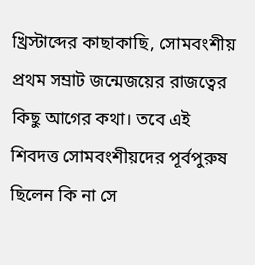খ্রিস্টাব্দের কাছাকাছি, সোমবংশীয় প্রথম সম্রাট জন্মেজয়ের রাজত্বের কিছু আগের কথা। তবে এই শিবদত্ত সোমবংশীয়দের পূর্বপুরুষ ছিলেন কি না সে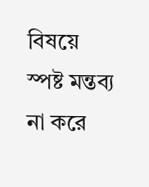বিষয়ে স্পষ্ট মন্তব্য না করে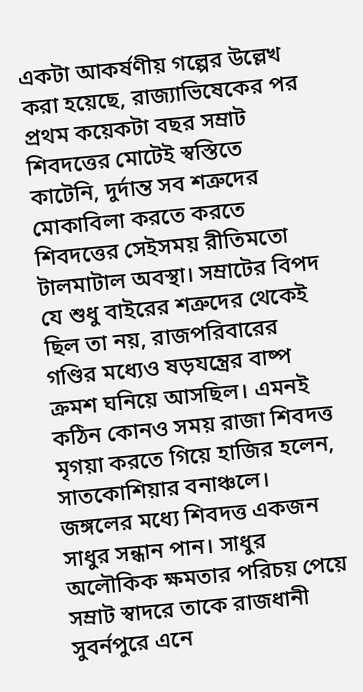একটা আকর্ষণীয় গল্পের উল্লেখ করা হয়েছে, রাজ্যাভিষেকের পর প্রথম কয়েকটা বছর সম্রাট শিবদত্তের মোটেই স্বস্তিতে কাটেনি, দুর্দান্ত সব শত্রুদের মোকাবিলা করতে করতে শিবদত্তের সেইসময় রীতিমতো টালমাটাল অবস্থা। সম্রাটের বিপদ যে শুধু বাইরের শত্রুদের থেকেই ছিল তা নয়, রাজপরিবারের গণ্ডির মধ্যেও ষড়যন্ত্রের বাষ্প ক্রমশ ঘনিয়ে আসছিল। এমনই কঠিন কোনও সময় রাজা শিবদত্ত মৃগয়া করতে গিয়ে হাজির হলেন, সাতকোশিয়ার বনাঞ্চলে। জঙ্গলের মধ্যে শিবদত্ত একজন সাধুর সন্ধান পান। সাধুর অলৌকিক ক্ষমতার পরিচয় পেয়ে সম্রাট স্বাদরে তাকে রাজধানী সুবর্নপুরে এনে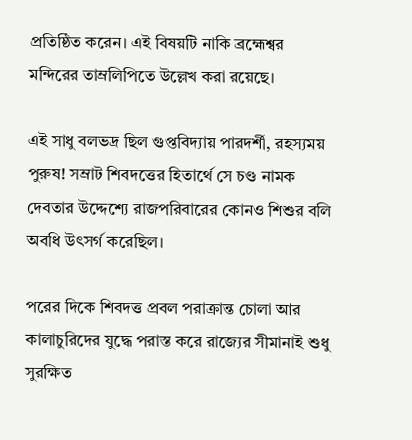প্রতিষ্ঠিত করেন। এই বিষয়টি নাকি ব্রহ্মেশ্বর মন্দিরের তাম্রলিপিতে উল্লেখ করা রয়েছে।

এই সাধু বলভদ্র ছিল গুপ্তবিদ্যায় পারদর্শী, রহস্যময় পুরুষ! সম্রাট শিবদত্তের হিতার্থে সে চণ্ড নামক দেবতার উদ্দেশ্যে রাজপরিবারের কোনও শিশুর বলি অবধি উৎসর্গ করেছিল।

পরের দিকে শিবদত্ত প্রবল পরাক্রান্ত চোলা আর কালাচুরিদের যুদ্ধে পরাস্ত করে রাজ্যের সীমানাই শুধু সুরক্ষিত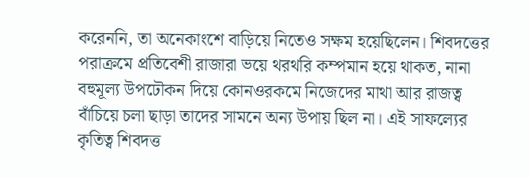করেননি, তা অনেকাংশে বাড়িয়ে নিতেও সক্ষম হয়েছিলেন। শিবদত্তের পরাক্রমে প্রতিবেশী রাজারা ভয়ে থরথরি কম্পমান হয়ে থাকত, নানা বহুমূল্য উপঢৌকন দিয়ে কোনওরকমে নিজেদের মাথা আর রাজত্ব বাঁচিয়ে চলা ছাড়া তাদের সামনে অন্য উপায় ছিল না। এই সাফল্যের কৃতিত্ব শিবদত্ত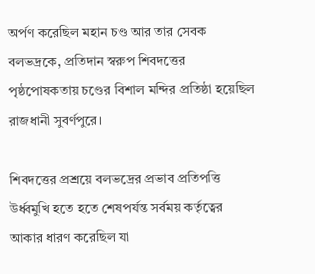অর্পণ করেছিল মহান চণ্ড আর তার সেবক বলভদ্রকে, প্রতিদান স্বরুপ শিবদত্তের পৃষ্ঠপোষকতায় চণ্ডের বিশাল মন্দির প্রতিষ্ঠা হয়েছিল রাজধানী সুবর্ণপুরে।

শিবদত্তের প্রশ্রয়ে বলভদ্রের প্রভাব প্রতিপত্তি উর্ধ্বমুখি হতে হতে শেষপর্যন্ত সর্বময় কর্তৃত্বের আকার ধারণ করেছিল যা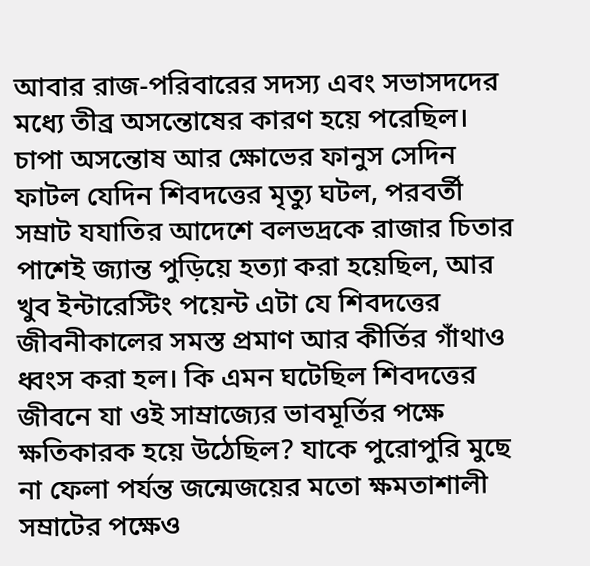আবার রাজ-পরিবারের সদস্য এবং সভাসদদের মধ্যে তীব্র অসন্তোষের কারণ হয়ে পরেছিল। চাপা অসন্তোষ আর ক্ষোভের ফানুস সেদিন ফাটল যেদিন শিবদত্তের মৃত্যু ঘটল, পরবর্তী সম্রাট যযাতির আদেশে বলভদ্রকে রাজার চিতার পাশেই জ্যান্ত পুড়িয়ে হত্যা করা হয়েছিল, আর খুব ইন্টারেস্টিং পয়েন্ট এটা যে শিবদত্তের জীবনীকালের সমস্ত প্রমাণ আর কীর্তির গাঁথাও ধ্বংস করা হল। কি এমন ঘটেছিল শিবদত্তের জীবনে যা ওই সাম্রাজ্যের ভাবমূর্তির পক্ষে ক্ষতিকারক হয়ে উঠেছিল? যাকে পুরোপুরি মুছে না ফেলা পর্যন্ত জন্মেজয়ের মতো ক্ষমতাশালী সম্রাটের পক্ষেও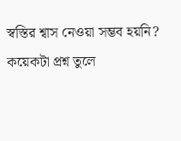স্বস্তির শ্বাস নেওয়া সম্ভব হয়নি? কয়েকটা প্রশ্ন তুলে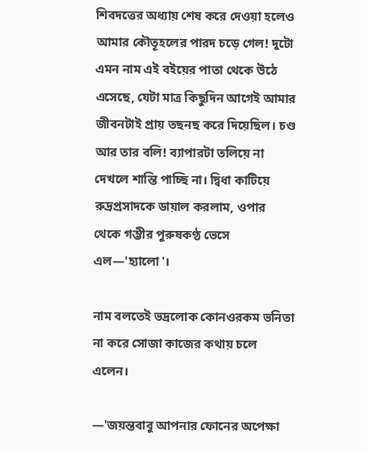শিবদত্তের অধ্যায় শেষ করে দেওয়া হলেও আমার কৌতূহলের পারদ চড়ে গেল! দুটো এমন নাম এই বইয়ের পাতা থেকে উঠে এসেছে, যেটা মাত্র কিছুদিন আগেই আমার জীবনটাই প্রায় তছনছ করে দিয়েছিল। চণ্ড আর তার বলি! ব্যাপারটা তলিয়ে না দেখলে শান্তি পাচ্ছি না। দ্বিধা কাটিয়ে রুদ্রপ্রসাদকে ডায়াল করলাম, ওপার থেকে গম্ভীর পুরুষকণ্ঠ ভেসে এল—'হ্যালো'।

নাম বলতেই ভদ্রলোক কোনওরকম ভনিতা না করে সোজা কাজের কথায় চলে এলেন।

—'জয়ন্তবাবু আপনার ফোনের অপেক্ষা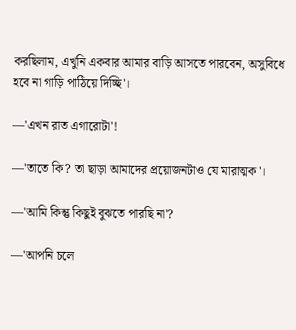করছিলাম, এখুনি একবার আমার বাড়ি আসতে পারবেন, অসুবিধে হবে না গাড়ি পাঠিয়ে দিচ্ছি'।

—'এখন রাত এগারোটা'!

—'তাতে কি? তা ছাড়া আমাদের প্রয়োজনটাও যে মারাত্মক'।

—'আমি কিন্তু কিছুই বুঝতে পারছি না'?

—'আপনি চলে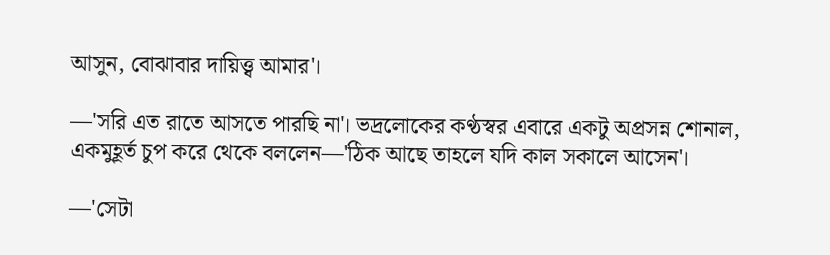আসুন, বোঝাবার দায়িত্ত্ব আমার'।

—'সরি এত রাতে আসতে পারছি না'। ভদ্রলোকের কণ্ঠস্বর এবারে একটু অপ্রসন্ন শোনাল, একমুহূর্ত চুপ করে থেকে বললেন—'ঠিক আছে তাহলে যদি কাল সকালে আসেন'।

—'সেটা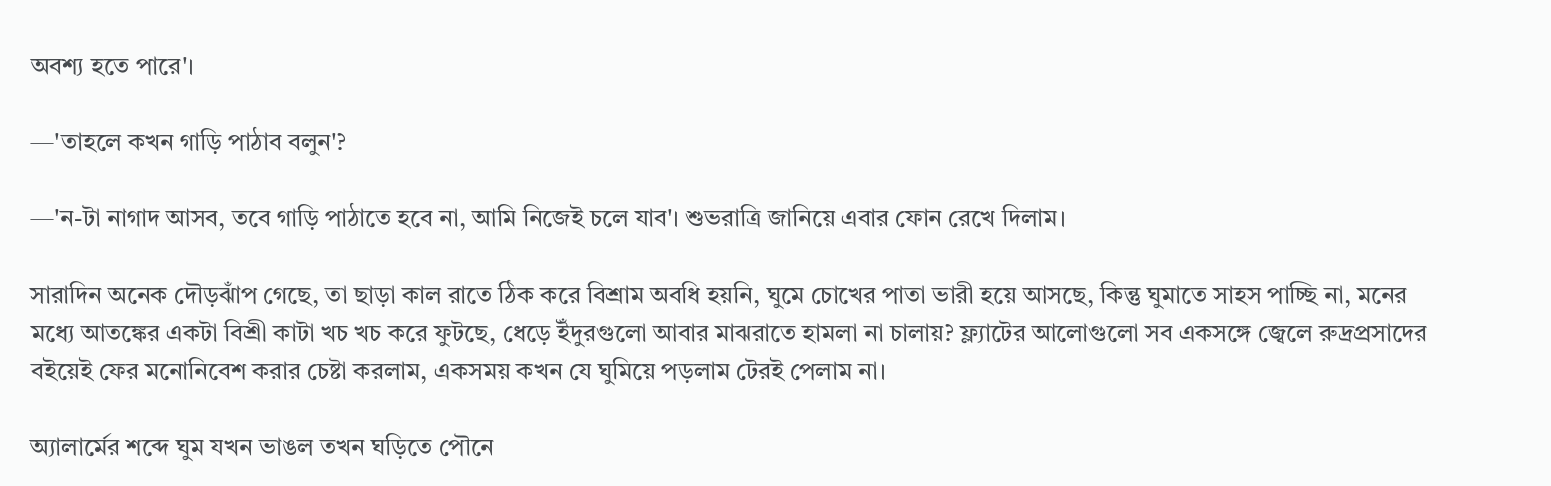অবশ্য হতে পারে'।

—'তাহলে কখন গাড়ি পাঠাব বলুন'?

—'ন-টা নাগাদ আসব, তবে গাড়ি পাঠাতে হবে না, আমি নিজেই চলে যাব'। শুভরাত্রি জানিয়ে এবার ফোন রেখে দিলাম।

সারাদিন অনেক দৌড়ঝাঁপ গেছে, তা ছাড়া কাল রাতে ঠিক করে বিশ্রাম অবধি হয়নি, ঘুমে চোখের পাতা ভারী হয়ে আসছে, কিন্তু ঘুমাতে সাহস পাচ্ছি না, মনের মধ্যে আতঙ্কের একটা বিশ্রী কাটা খচ খচ করে ফুটছে, ধেড়ে ইঁদুরগুলো আবার মাঝরাতে হামলা না চালায়? ফ্ল্যাটের আলোগুলো সব একসঙ্গে জ্বেলে রুদ্রপ্রসাদের বইয়েই ফের মনোনিবেশ করার চেষ্টা করলাম, একসময় কখন যে ঘুমিয়ে পড়লাম টেরই পেলাম না।

অ্যালার্মের শব্দে ঘুম যখন ভাঙল তখন ঘড়িতে পৌনে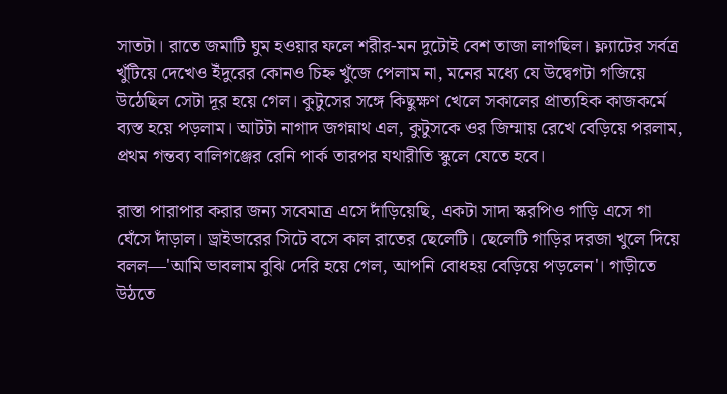সাতটা। রাতে জমাটি ঘুম হওয়ার ফলে শরীর-মন দুটোই বেশ তাজা লাগছিল। ফ্ল্যাটের সর্বত্র খুঁটিয়ে দেখেও ইঁদুরের কোনও চিহ্ন খুঁজে পেলাম না, মনের মধ্যে যে উদ্বেগটা গজিয়ে উঠেছিল সেটা দূর হয়ে গেল। কুটুসের সঙ্গে কিছুক্ষণ খেলে সকালের প্রাত্যহিক কাজকর্মে ব্যস্ত হয়ে পড়লাম। আটটা নাগাদ জগন্নাথ এল, কুটুসকে ওর জিম্মায় রেখে বেড়িয়ে পরলাম, প্রথম গন্তব্য বালিগঞ্জের রেনি পার্ক তারপর যথারীতি স্কুলে যেতে হবে।

রাস্তা পারাপার করার জন্য সবেমাত্র এসে দাঁড়িয়েছি, একটা সাদা স্করপিও গাড়ি এসে গা ঘেঁসে দাঁড়াল। ড্রাইভারের সিটে বসে কাল রাতের ছেলেটি। ছেলেটি গাড়ির দরজা খুলে দিয়ে বলল—'আমি ভাবলাম বুঝি দেরি হয়ে গেল, আপনি বোধহয় বেড়িয়ে পড়লেন'। গাড়ীতে উঠতে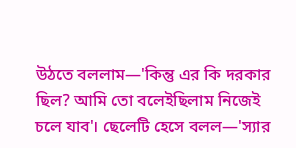উঠতে বললাম—'কিন্তু এর কি দরকার ছিল? আমি তো বলেইছিলাম নিজেই চলে যাব'। ছেলেটি হেসে বলল—'স্যার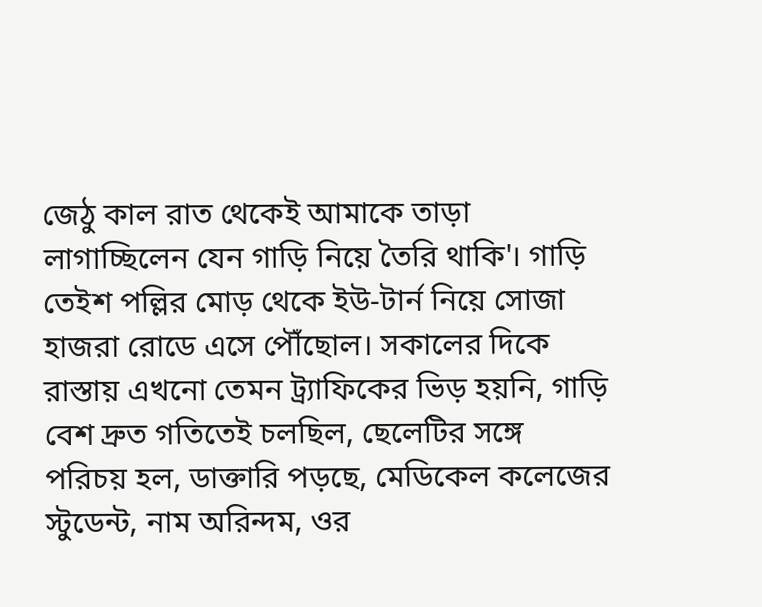জেঠু কাল রাত থেকেই আমাকে তাড়া লাগাচ্ছিলেন যেন গাড়ি নিয়ে তৈরি থাকি'। গাড়ি তেইশ পল্লির মোড় থেকে ইউ-টার্ন নিয়ে সোজা হাজরা রোডে এসে পৌঁছোল। সকালের দিকে রাস্তায় এখনো তেমন ট্র্যাফিকের ভিড় হয়নি, গাড়ি বেশ দ্রুত গতিতেই চলছিল, ছেলেটির সঙ্গে পরিচয় হল, ডাক্তারি পড়ছে, মেডিকেল কলেজের স্টুডেন্ট, নাম অরিন্দম, ওর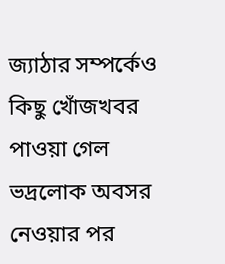জ্যাঠার সম্পর্কেও কিছু খোঁজখবর পাওয়া গেল ভদ্রলোক অবসর নেওয়ার পর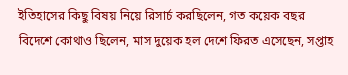ইতিহাসের কিছু বিষয় নিয়ে রিসার্চ করছিলেন, গত কয়েক বছর বিদেশে কোথাও ছিলেন, মাস দুয়েক হল দেশে ফিরত এসেছেন, সপ্তাহ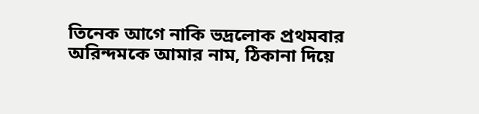তিনেক আগে নাকি ভদ্রলোক প্রথমবার অরিন্দমকে আমার নাম, ঠিকানা দিয়ে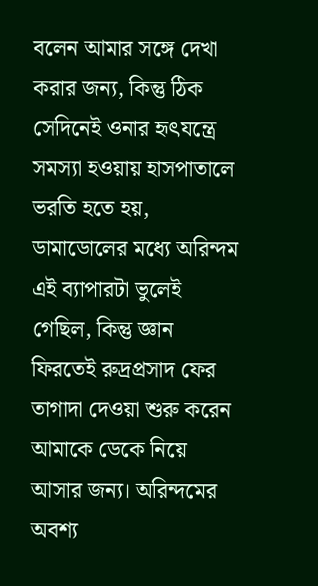বলেন আমার সঙ্গে দেখা করার জন্য, কিন্তু ঠিক সেদিনেই ওনার হৃৎযন্ত্রে সমস্যা হওয়ায় হাসপাতালে ভরতি হতে হয়, ডামাডোলের মধ্যে অরিন্দম এই ব্যাপারটা ভুলেই গেছিল, কিন্তু জ্ঞান ফিরতেই রুদ্রপ্রসাদ ফের তাগাদা দেওয়া শুরু করেন আমাকে ডেকে নিয়ে আসার জন্য। অরিন্দমের অবশ্য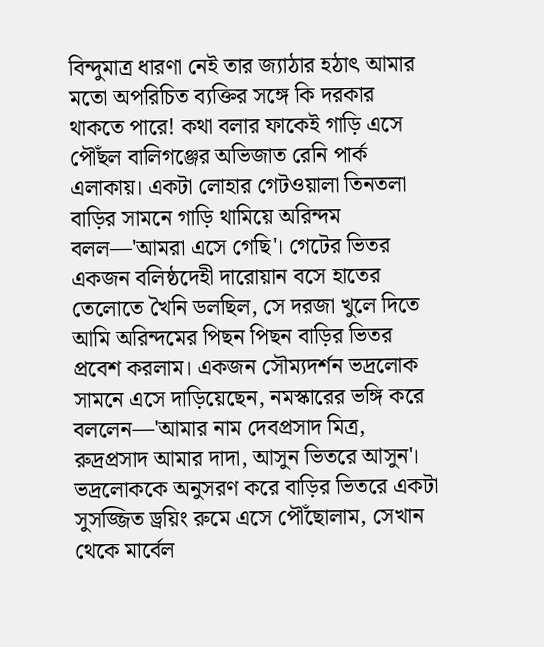বিন্দুমাত্র ধারণা নেই তার জ্যাঠার হঠাৎ আমার মতো অপরিচিত ব্যক্তির সঙ্গে কি দরকার থাকতে পারে! কথা বলার ফাকেই গাড়ি এসে পৌঁছল বালিগঞ্জের অভিজাত রেনি পার্ক এলাকায়। একটা লোহার গেটওয়ালা তিনতলা বাড়ির সামনে গাড়ি থামিয়ে অরিন্দম বলল—'আমরা এসে গেছি'। গেটের ভিতর একজন বলিষ্ঠদেহী দারোয়ান বসে হাতের তেলোতে খৈনি ডলছিল, সে দরজা খুলে দিতে আমি অরিন্দমের পিছন পিছন বাড়ির ভিতর প্রবেশ করলাম। একজন সৌম্যদর্শন ভদ্রলোক সামনে এসে দাড়িয়েছেন, নমস্কারের ভঙ্গি করে বললেন—'আমার নাম দেবপ্রসাদ মিত্র, রুদ্রপ্রসাদ আমার দাদা, আসুন ভিতরে আসুন'। ভদ্রলোককে অনুসরণ করে বাড়ির ভিতরে একটা সুসজ্জিত ড্রয়িং রুমে এসে পৌঁছোলাম, সেখান থেকে মার্বেল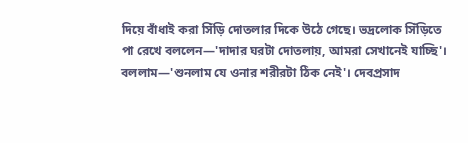দিয়ে বাঁধাই করা সিঁড়ি দোতলার দিকে উঠে গেছে। ভদ্রলোক সিঁড়িতে পা রেখে বললেন—'দাদার ঘরটা দোতলায়, আমরা সেখানেই যাচ্ছি'। বললাম—'শুনলাম যে ওনার শরীরটা ঠিক নেই'। দেবপ্রসাদ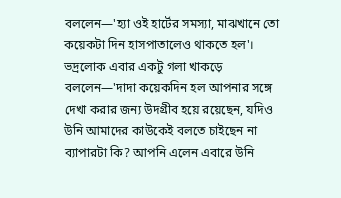বললেন—'হ্যা ওই হার্টের সমস্যা, মাঝখানে তো কয়েকটা দিন হাসপাতালেও থাকতে হল'। ভদ্রলোক এবার একটু গলা খাকড়ে বললেন—'দাদা কয়েকদিন হল আপনার সঙ্গে দেখা করার জন্য উদগ্রীব হয়ে রয়েছেন, যদিও উনি আমাদের কাউকেই বলতে চাইছেন না ব্যাপারটা কি? আপনি এলেন এবারে উনি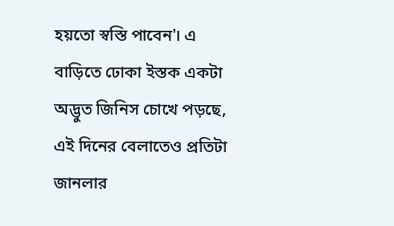হয়তো স্বস্তি পাবেন'। এ বাড়িতে ঢোকা ইস্তক একটা অদ্ভুত জিনিস চোখে পড়ছে, এই দিনের বেলাতেও প্রতিটা জানলার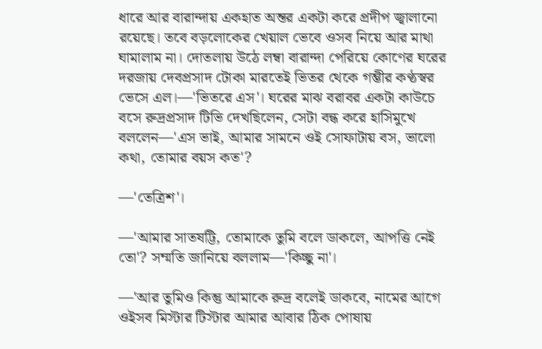ধারে আর বারান্দায় একহাত অন্তর একটা করে প্রদীপ জ্বালানো রয়েছে। তবে বড়লোকের খেয়াল ভেবে ওসব নিয়ে আর মাথা ঘামালাম না। দোতলায় উঠে লম্বা বারান্দা পেরিয়ে কোণের ঘরের দরজায় দেবপ্রসাদ টোকা মারতেই ভিতর থেকে গম্ভীর কণ্ঠস্বর ভেসে এল।—'ভিতরে এস'। ঘরের মাঝ বরাবর একটা কাউচে বসে রুদ্রপ্রসাদ টিভি দেখছিলেন, সেটা বন্ধ করে হাসিমুখে বললেন—'এস ভাই, আমার সামনে ওই সোফাটায় বস, ভালো কথা, তোমার বয়স কত'?

—'তেত্রিশ'।

—'আমার সাতষট্টি, তোমাকে তুমি বলে ডাকলে, আপত্তি নেই তো'? সম্মতি জানিয়ে বললাম—'কিচ্ছু না'।

—'আর তুমিও কিন্তু আমাকে রুদ্র বলেই ডাকবে, নামের আগে ওইসব মিস্টার টিস্টার আমার আবার ঠিক পোষায়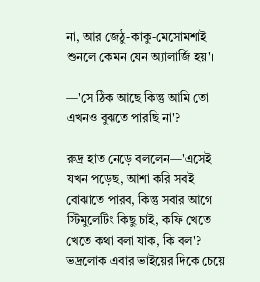না, আর জেঠু-কাকু-মেসোমশাই শুনলে কেমন যেন অ্যালার্জি হয়'।

—'সে ঠিক আছে কিন্তু আমি তো এখনও বুঝতে পারছি না'?

রুদ্র হাত নেড়ে বললেন—'এসেই যখন পড়েছ, আশা করি সবই বোঝাতে পারব, কিন্তু সবার আগে স্টিমুলেটিং কিছু চাই, কফি খেতে খেতে কথা বলা যাক, কি বল'? ভদ্রলোক এবার ভাইয়ের দিকে চেয়ে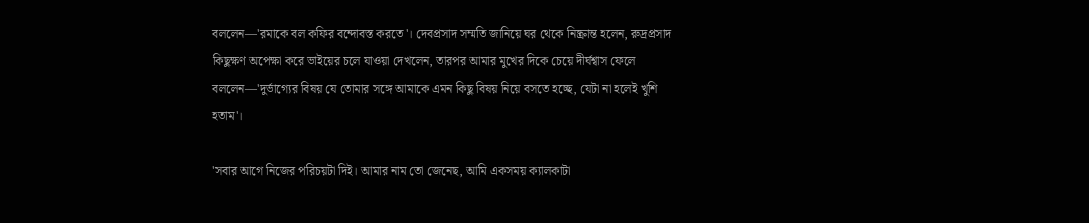বললেন—'রমাকে বল কফির বন্দোবস্ত করতে'। দেবপ্রসাদ সম্মতি জানিয়ে ঘর থেকে নিষ্ক্রান্ত হলেন, রুদ্রপ্রসাদ কিছুক্ষণ অপেক্ষা করে ভাইয়ের চলে যাওয়া দেখলেন, তারপর আমার মুখের দিকে চেয়ে দীর্ঘশ্বাস ফেলে বললেন—'দুর্ভাগ্যের বিষয় যে তোমার সঙ্গে আমাকে এমন কিছু বিষয় নিয়ে বসতে হচ্ছে, যেটা না হলেই খুশি হতাম'।

'সবার আগে নিজের পরিচয়টা দিই। আমার নাম তো জেনেছ, আমি একসময় ক্যালকাটা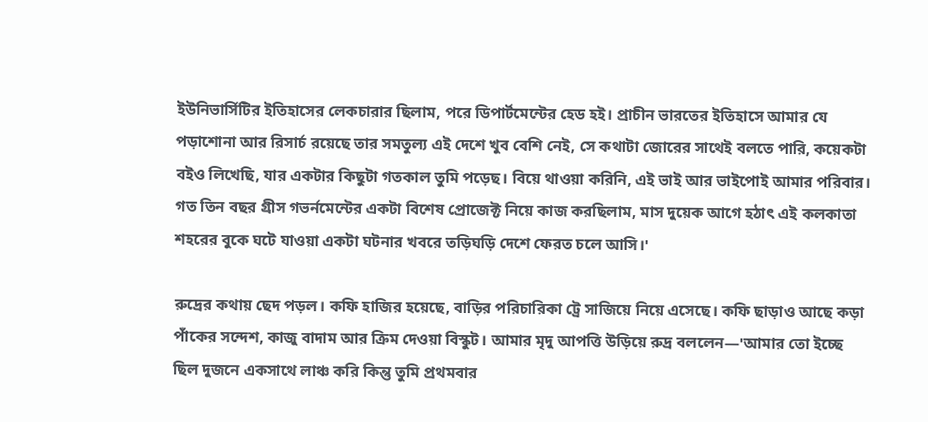ইউনিভার্সিটির ইতিহাসের লেকচারার ছিলাম, পরে ডিপার্টমেন্টের হেড হই। প্রাচীন ভারতের ইতিহাসে আমার যে পড়াশোনা আর রিসার্চ রয়েছে তার সমতুল্য এই দেশে খুব বেশি নেই, সে কথাটা জোরের সাথেই বলতে পারি, কয়েকটা বইও লিখেছি, যার একটার কিছুটা গতকাল তুমি পড়েছ। বিয়ে থাওয়া করিনি, এই ভাই আর ভাইপোই আমার পরিবার। গত তিন বছর গ্রীস গভর্নমেন্টের একটা বিশেষ প্রোজেক্ট নিয়ে কাজ করছিলাম, মাস দুয়েক আগে হঠাৎ এই কলকাতা শহরের বুকে ঘটে যাওয়া একটা ঘটনার খবরে তড়িঘড়ি দেশে ফেরত চলে আসি।'

রুদ্রের কথায় ছেদ পড়ল। কফি হাজির হয়েছে, বাড়ির পরিচারিকা ট্রে সাজিয়ে নিয়ে এসেছে। কফি ছাড়াও আছে কড়া পাঁকের সন্দেশ, কাজু বাদাম আর ক্রিম দেওয়া বিস্কুট। আমার মৃদু আপত্তি উড়িয়ে রুদ্র বললেন—'আমার তো ইচ্ছে ছিল দুজনে একসাথে লাঞ্চ করি কিন্তু তুমি প্রথমবার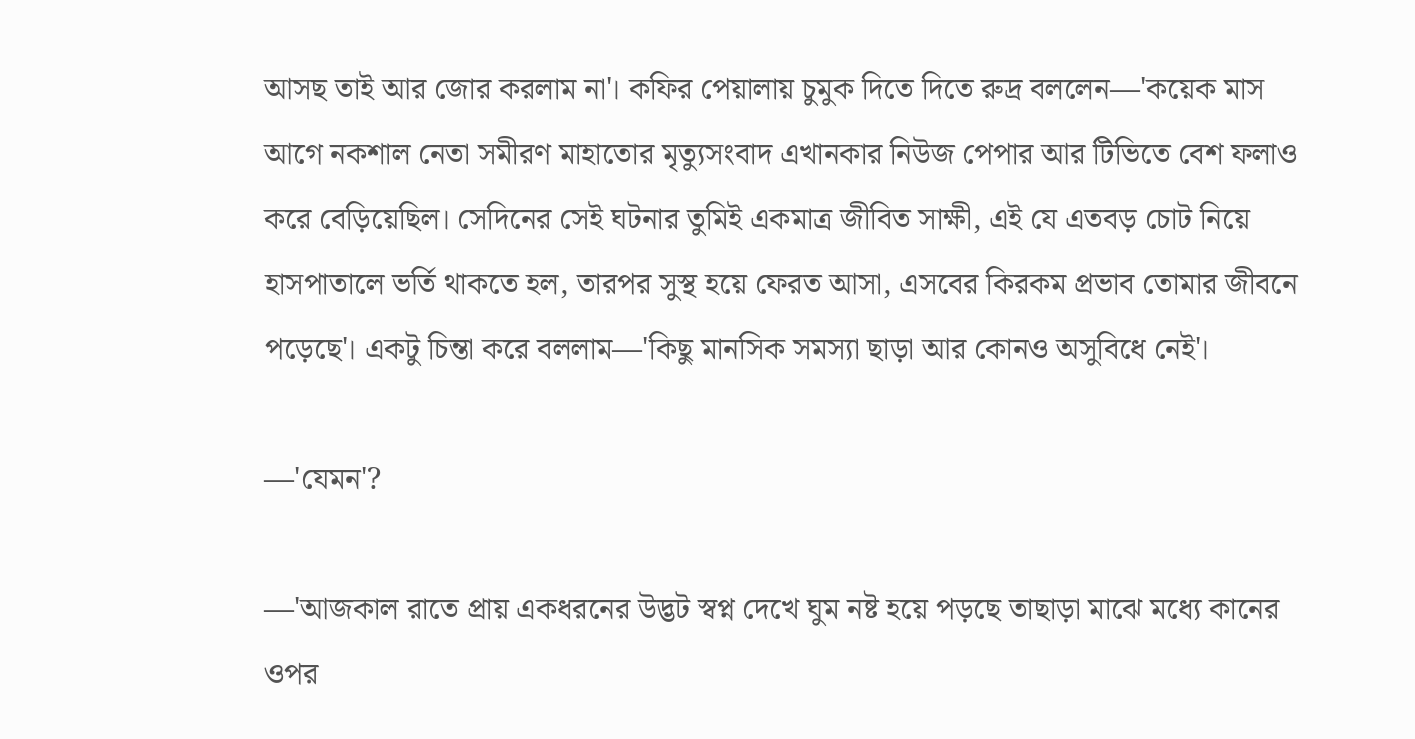আসছ তাই আর জোর করলাম না'। কফির পেয়ালায় চুমুক দিতে দিতে রুদ্র বললেন—'কয়েক মাস আগে নকশাল নেতা সমীরণ মাহাতোর মৃত্যুসংবাদ এখানকার নিউজ পেপার আর টিভিতে বেশ ফলাও করে বেড়িয়েছিল। সেদিনের সেই ঘটনার তুমিই একমাত্র জীবিত সাক্ষী, এই যে এতবড় চোট নিয়ে হাসপাতালে ভর্তি থাকতে হল, তারপর সুস্থ হয়ে ফেরত আসা, এসবের কিরকম প্রভাব তোমার জীবনে পড়েছে'। একটু চিন্তা করে বললাম—'কিছু মানসিক সমস্যা ছাড়া আর কোনও অসুবিধে নেই'।

—'যেমন'?

—'আজকাল রাতে প্রায় একধরনের উদ্ভট স্বপ্ন দেখে ঘুম নষ্ট হয়ে পড়ছে তাছাড়া মাঝে মধ্যে কানের ওপর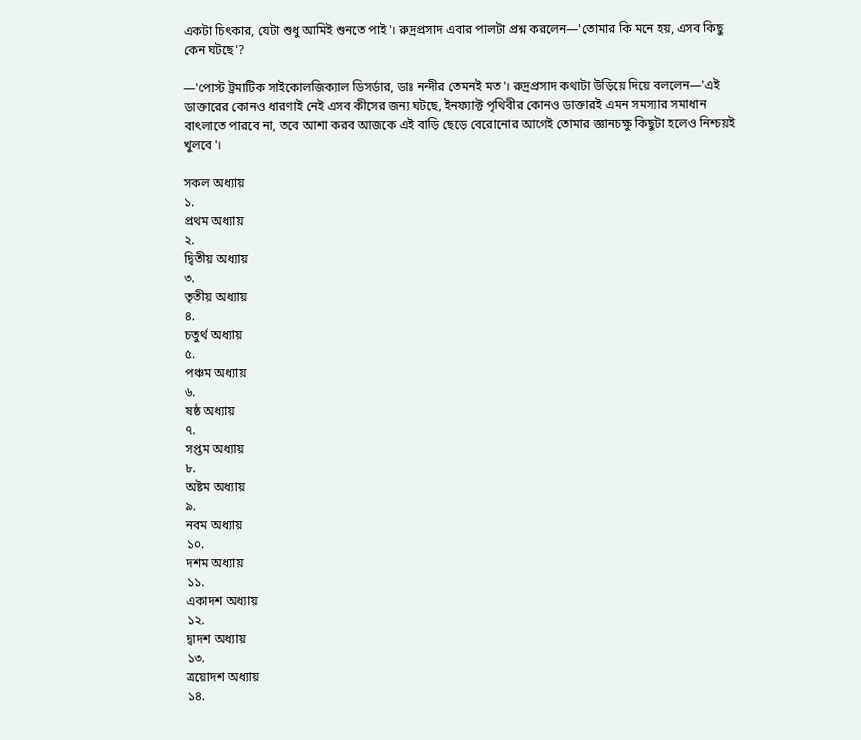একটা চিৎকার, যেটা শুধু আমিই শুনতে পাই'। রুদ্রপ্রসাদ এবার পালটা প্রশ্ন করলেন—'তোমার কি মনে হয়, এসব কিছু কেন ঘটছে'?

—'পোস্ট ট্রমাটিক সাইকোলজিক্যাল ডিসর্ডার, ডাঃ নন্দীর তেমনই মত'। রুদ্রপ্রসাদ কথাটা উড়িয়ে দিয়ে বললেন—'এই ডাক্তারের কোনও ধারণাই নেই এসব কীসের জন্য ঘটছে, ইনফ্যাক্ট পৃথিবীর কোনও ডাক্তারই এমন সমস্যার সমাধান বাৎলাতে পারবে না, তবে আশা করব আজকে এই বাড়ি ছেড়ে বেরোনোর আগেই তোমার জ্ঞানচক্ষু কিছুটা হলেও নিশ্চয়ই খুলবে'।

সকল অধ্যায়
১.
প্রথম অধ্যায়
২.
দ্বিতীয় অধ্যায়
৩.
তৃতীয় অধ্যায়
৪.
চতুর্থ অধ্যায়
৫.
পঞ্চম অধ্যায়
৬.
ষষ্ঠ অধ্যায়
৭.
সপ্তম অধ্যায়
৮.
অষ্টম অধ্যায়
৯.
নবম অধ্যায়
১০.
দশম অধ্যায়
১১.
একাদশ অধ্যায়
১২.
দ্বাদশ অধ্যায়
১৩.
ত্রয়োদশ অধ্যায়
১৪.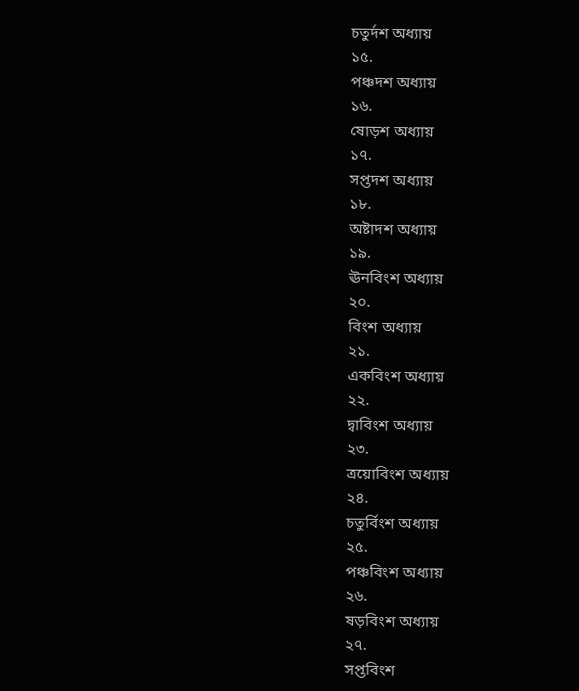চতুর্দশ অধ্যায়
১৫.
পঞ্চদশ অধ্যায়
১৬.
ষোড়শ অধ্যায়
১৭.
সপ্তদশ অধ্যায়
১৮.
অষ্টাদশ অধ্যায়
১৯.
ঊনবিংশ অধ্যায়
২০.
বিংশ অধ্যায়
২১.
একবিংশ অধ্যায়
২২.
দ্বাবিংশ অধ্যায়
২৩.
ত্রয়োবিংশ অধ্যায়
২৪.
চতুর্বিংশ অধ্যায়
২৫.
পঞ্চবিংশ অধ্যায়
২৬.
ষড়বিংশ অধ্যায়
২৭.
সপ্তবিংশ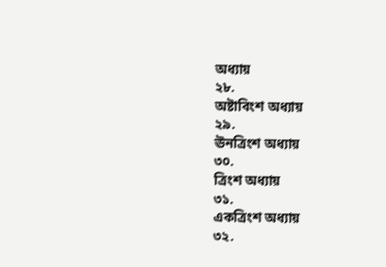অধ্যায়
২৮.
অষ্টাবিংশ অধ্যায়
২৯.
ঊনত্রিংশ অধ্যায়
৩০.
ত্রিংশ অধ্যায়
৩১.
একত্রিংশ অধ্যায়
৩২.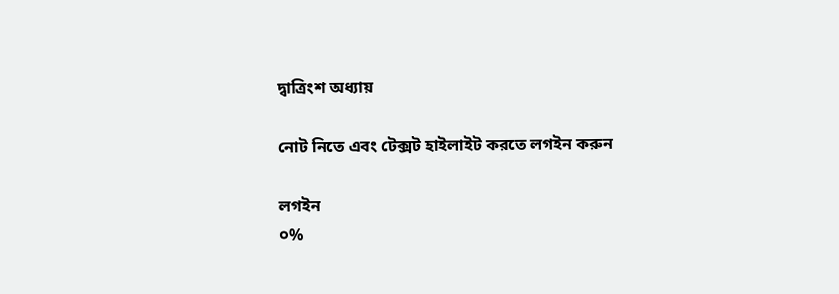দ্বাত্রিংশ অধ্যায়

নোট নিতে এবং টেক্সট হাইলাইট করতে লগইন করুন

লগইন
০%